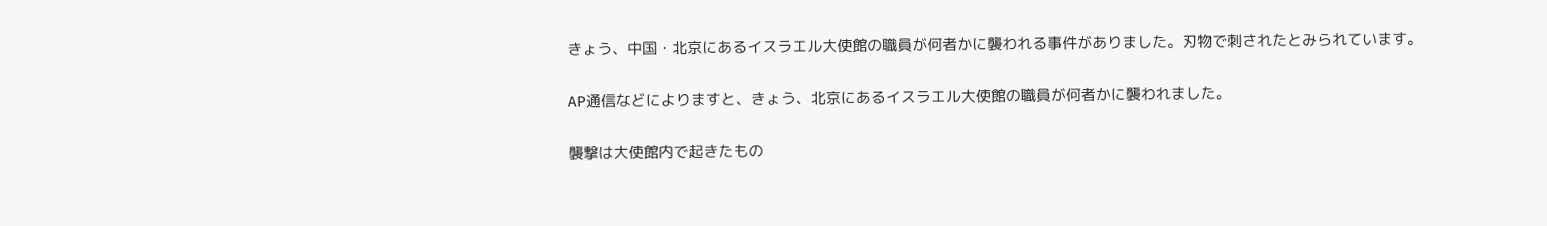きょう、中国・北京にあるイスラエル大使館の職員が何者かに襲われる事件がありました。刃物で刺されたとみられています。

AP通信などによりますと、きょう、北京にあるイスラエル大使館の職員が何者かに襲われました。

襲撃は大使館内で起きたもの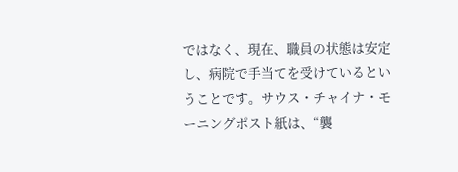ではなく、現在、職員の状態は安定し、病院で手当てを受けているということです。サウス・チャイナ・モーニングポスト紙は、“襲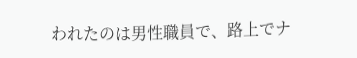われたのは男性職員で、路上でナ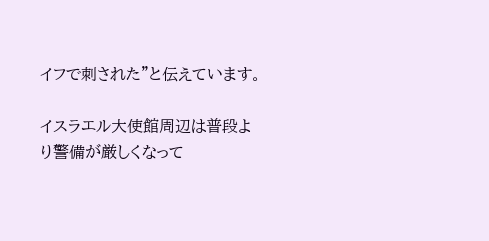イフで刺された”と伝えています。

イスラエル大使館周辺は普段より警備が厳しくなって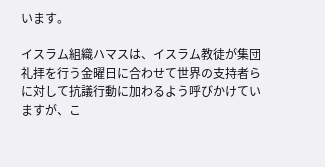います。

イスラム組織ハマスは、イスラム教徒が集団礼拝を行う金曜日に合わせて世界の支持者らに対して抗議行動に加わるよう呼びかけていますが、こ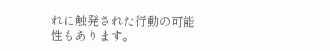れに触発された行動の可能性もあります。